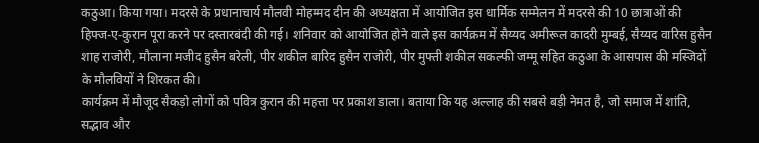कठुआ। किया गया। मदरसे के प्रधानाचार्य मौलवी मोहम्मद दीन की अध्यक्षता में आयोजित इस धार्मिक सम्मेलन में मदरसे की 10 छात्राओं की हिफ्ज-ए-कुरान पूरा करने पर दस्तारबंदी की गई। शनिवार को आयोजित होने वाले इस कार्यक्रम में सैय्यद अमीरूल कादरी मुम्बई, सैय्यद वारिस हुसैन शाह राजोरी, मौलाना मजीद हुसैन बरेली, पीर शकील बारिद हुसैन राजोरी, पीर मुफ्ती शकील सकल्फी जम्मू सहित कठुआ के आसपास की मस्जिदों के मौलवियों ने शिरकत की।
कार्यक्रम में मौजूद सैकड़ो लोगों को पवित्र कुरान की महत्ता पर प्रकाश डाला। बताया कि यह अल्लाह की सबसे बड़ी नेमत है, जो समाज में शांति, सद्भाव और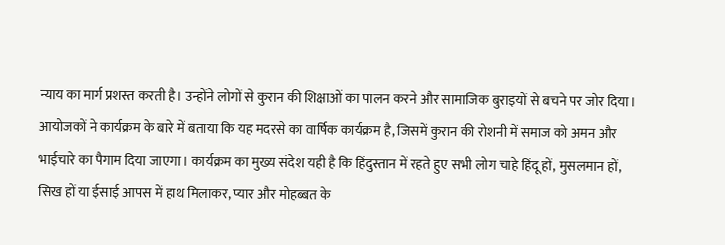न्याय का मार्ग प्रशस्त करती है। उन्होंने लोगों से कुरान की शिक्षाओं का पालन करने और सामाजिक बुराइयों से बचने पर जोर दिया।
आयोजकों ने कार्यक्रम के बारे में बताया कि यह मदरसे का वार्षिक कार्यक्रम है, जिसमें कुरान की रोशनी में समाज को अमन और भाईचारे का पैगाम दिया जाएगा। कार्यक्रम का मुख्य संदेश यही है कि हिंदुस्तान में रहते हुए सभी लोग चाहे हिंदू हों, मुसलमान हों, सिख हों या ईसाई आपस में हाथ मिलाकर, प्यार और मोहब्बत के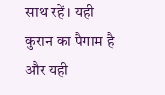साथ रहें। यही कुरान का पैगाम है और यही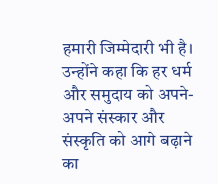हमारी जिम्मेदारी भी है। उन्होंने कहा कि हर धर्म और समुदाय को अपने-अपने संस्कार और संस्कृति को आगे बढ़ाने का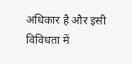अधिकार है और इसी विविधता में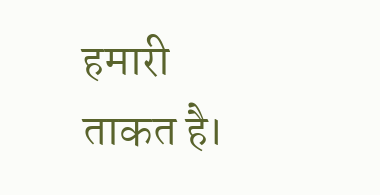हमारी ताकत है।